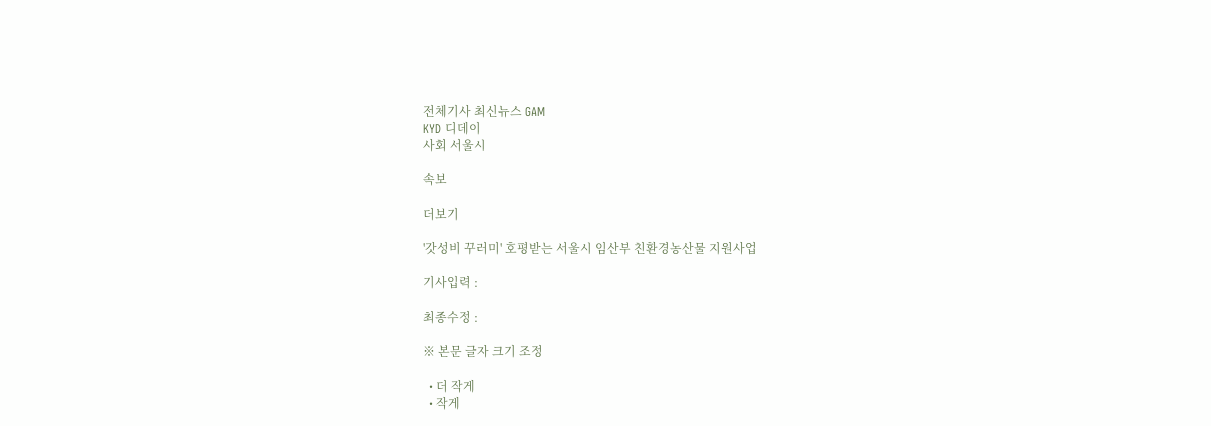전체기사 최신뉴스 GAM
KYD 디데이
사회 서울시

속보

더보기

'갓성비 꾸러미' 호평받는 서울시 임산부 친환경농산물 지원사업

기사입력 :

최종수정 :

※ 본문 글자 크기 조정

  • 더 작게
  • 작게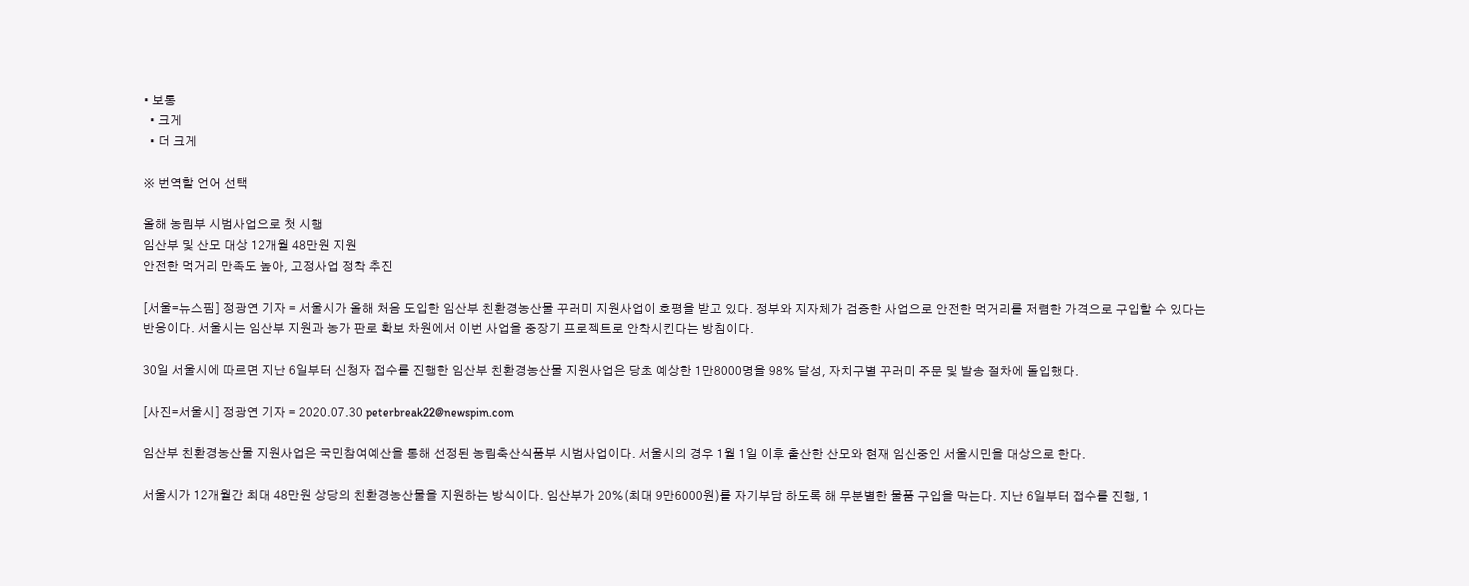• 보통
  • 크게
  • 더 크게

※ 번역할 언어 선택

올해 농림부 시범사업으로 첫 시행
임산부 및 산모 대상 12개월 48만원 지원
안전한 먹거리 만족도 높아, 고정사업 정착 추진

[서울=뉴스핌] 정광연 기자 = 서울시가 올해 처음 도입한 임산부 친환경농산물 꾸러미 지원사업이 호평을 받고 있다. 정부와 지자체가 검증한 사업으로 안전한 먹거리를 저렴한 가격으로 구입할 수 있다는 반응이다. 서울시는 임산부 지원과 농가 판로 확보 차원에서 이번 사업을 중장기 프로젝트로 안착시킨다는 방침이다.

30일 서울시에 따르면 지난 6일부터 신청자 접수를 진행한 임산부 친환경농산물 지원사업은 당초 예상한 1만8000명을 98% 달성, 자치구별 꾸러미 주문 및 발송 절차에 돌입했다.

[사진=서울시] 정광연 기자 = 2020.07.30 peterbreak22@newspim.com

임산부 친환경농산물 지원사업은 국민참여예산을 통해 선정된 농림축산식품부 시범사업이다. 서울시의 경우 1월 1일 이후 출산한 산모와 현재 임신중인 서울시민을 대상으로 한다.

서울시가 12개월간 최대 48만원 상당의 친환경농산물을 지원하는 방식이다. 임산부가 20%(최대 9만6000원)를 자기부담 하도록 해 무분별한 물품 구입을 막는다. 지난 6일부터 접수를 진행, 1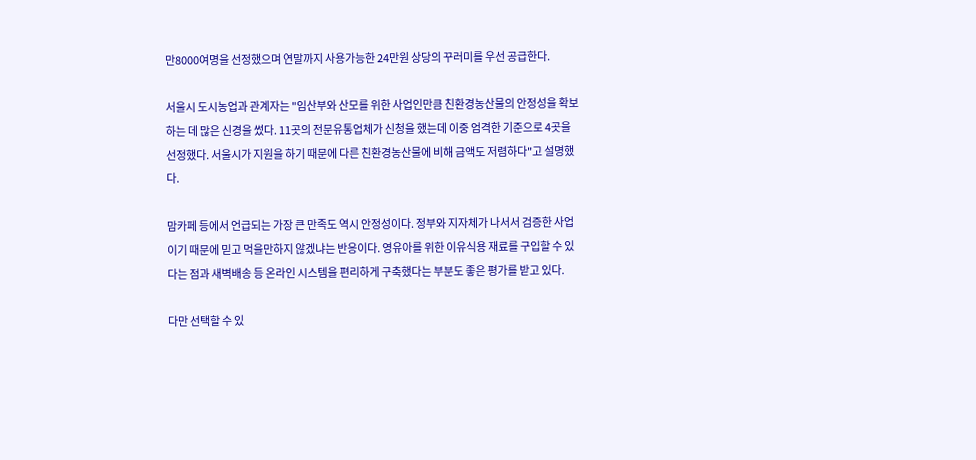만8000여명을 선정했으며 연말까지 사용가능한 24만원 상당의 꾸러미를 우선 공급한다.

서울시 도시농업과 관계자는 "임산부와 산모를 위한 사업인만큼 친환경농산물의 안정성을 확보하는 데 많은 신경을 썼다. 11곳의 전문유통업체가 신청을 했는데 이중 엄격한 기준으로 4곳을 선정했다. 서울시가 지원을 하기 때문에 다른 친환경농산물에 비해 금액도 저렴하다"고 설명했다.

맘카페 등에서 언급되는 가장 큰 만족도 역시 안정성이다. 정부와 지자체가 나서서 검증한 사업이기 때문에 믿고 먹을만하지 않겠냐는 반응이다. 영유아를 위한 이유식용 재료를 구입할 수 있다는 점과 새벽배송 등 온라인 시스템을 편리하게 구축했다는 부분도 좋은 평가를 받고 있다.

다만 선택할 수 있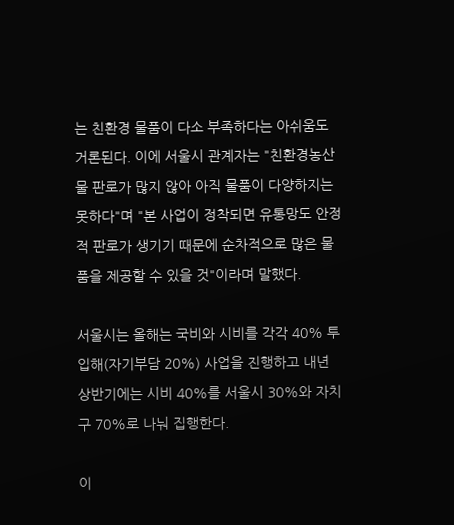는 친환경 물품이 다소 부족하다는 아쉬움도 거론된다. 이에 서울시 관계자는 "친환경농산물 판로가 많지 않아 아직 물품이 다양하지는 못하다"며 "본 사업이 정착되면 유통망도 안정적 판로가 생기기 때문에 순차적으로 많은 물품을 제공할 수 있을 것"이라며 말했다.

서울시는 올해는 국비와 시비를 각각 40% 투입해(자기부담 20%) 사업을 진행하고 내년 상반기에는 시비 40%를 서울시 30%와 자치구 70%로 나눠 집행한다.

이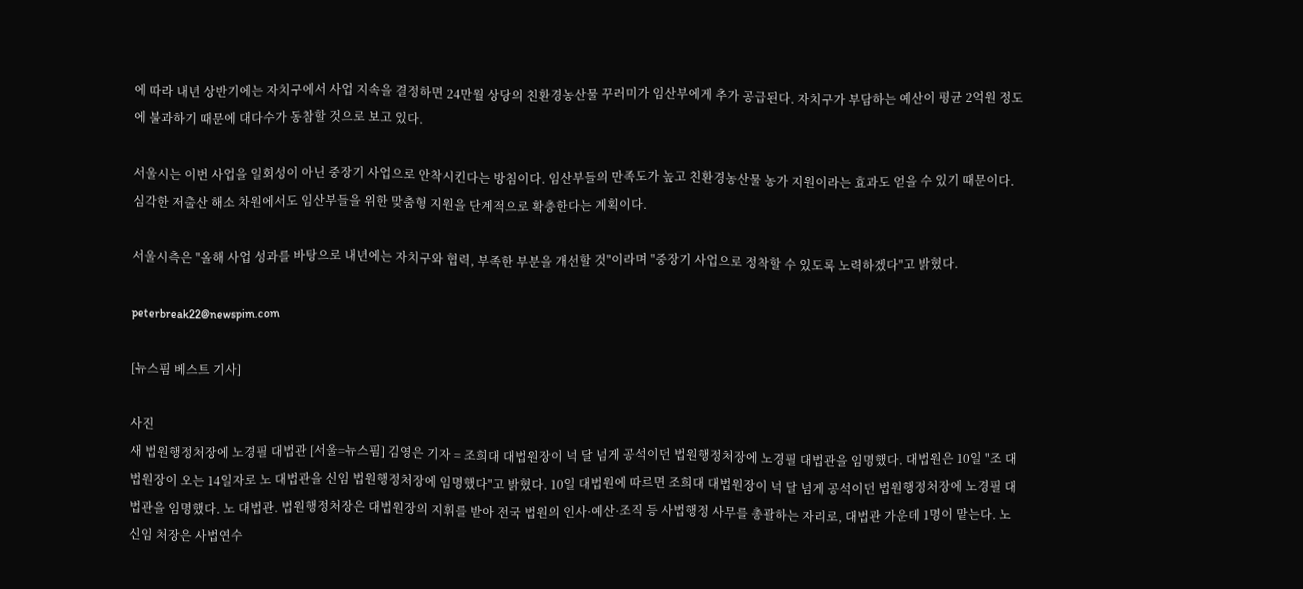에 따라 내년 상반기에는 자치구에서 사업 지속을 결정하면 24만월 상당의 친환경농산물 꾸러미가 임산부에게 추가 공급된다. 자치구가 부담하는 예산이 평균 2억원 정도에 불과하기 때문에 대다수가 동참할 것으로 보고 있다.

서울시는 이번 사업을 일회성이 아닌 중장기 사업으로 안착시킨다는 방침이다. 임산부들의 만족도가 높고 친환경농산물 농가 지원이라는 효과도 얻을 수 있기 때문이다. 심각한 저출산 해소 차원에서도 임산부들을 위한 맞춤형 지원을 단계적으로 확충한다는 계획이다.

서울시측은 "올해 사업 성과를 바탕으로 내년에는 자치구와 협력, 부족한 부분을 개선할 것"이라며 "중장기 사업으로 정착할 수 있도록 노력하겠다"고 밝혔다.

peterbreak22@newspim.com

[뉴스핌 베스트 기사]

사진
새 법원행정처장에 노경필 대법관 [서울=뉴스핌] 김영은 기자 = 조희대 대법원장이 넉 달 넘게 공석이던 법원행정처장에 노경필 대법관을 임명했다. 대법원은 10일 "조 대법원장이 오는 14일자로 노 대법관을 신임 법원행정처장에 임명했다"고 밝혔다. 10일 대법원에 따르면 조희대 대법원장이 넉 달 넘게 공석이던 법원행정처장에 노경필 대법관을 임명했다. 노 대법관. 법원행정처장은 대법원장의 지휘를 받아 전국 법원의 인사·예산·조직 등 사법행정 사무를 총괄하는 자리로, 대법관 가운데 1명이 맡는다. 노 신임 처장은 사법연수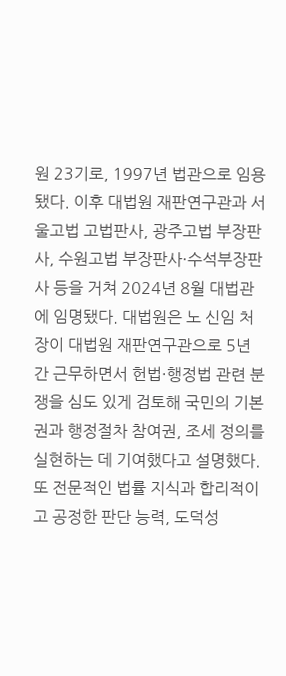원 23기로, 1997년 법관으로 임용됐다. 이후 대법원 재판연구관과 서울고법 고법판사, 광주고법 부장판사, 수원고법 부장판사·수석부장판사 등을 거쳐 2024년 8월 대법관에 임명됐다. 대법원은 노 신임 처장이 대법원 재판연구관으로 5년간 근무하면서 헌법·행정법 관련 분쟁을 심도 있게 검토해 국민의 기본권과 행정절차 참여권, 조세 정의를 실현하는 데 기여했다고 설명했다. 또 전문적인 법률 지식과 합리적이고 공정한 판단 능력, 도덕성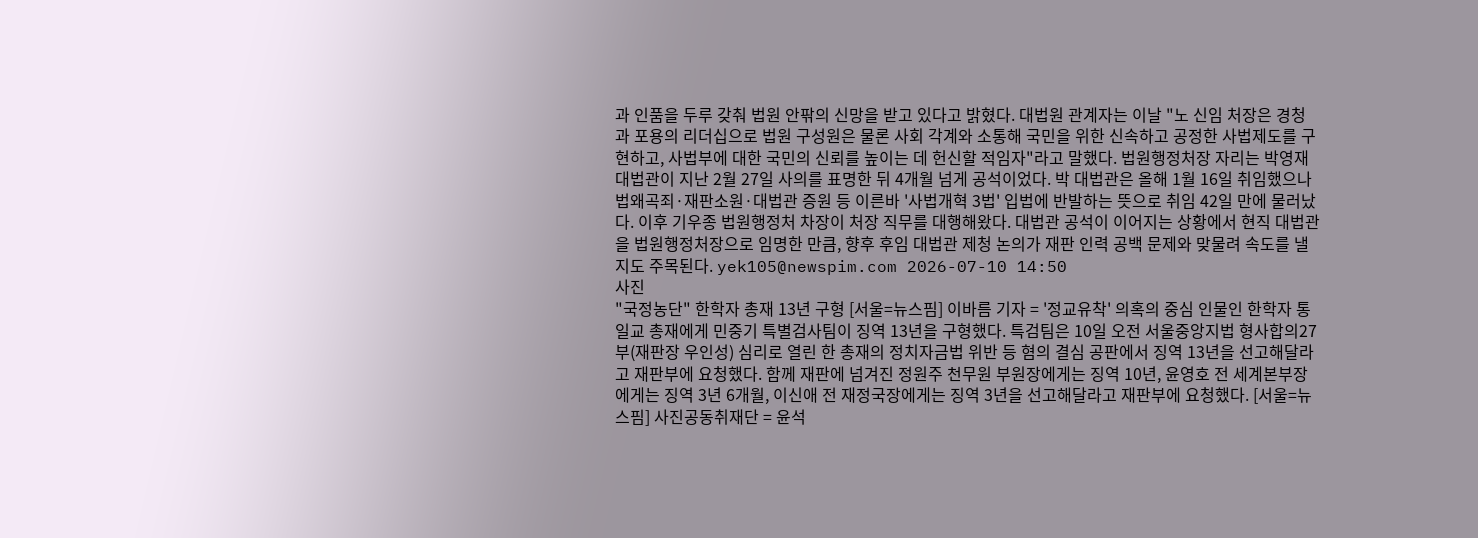과 인품을 두루 갖춰 법원 안팎의 신망을 받고 있다고 밝혔다. 대법원 관계자는 이날 "노 신임 처장은 경청과 포용의 리더십으로 법원 구성원은 물론 사회 각계와 소통해 국민을 위한 신속하고 공정한 사법제도를 구현하고, 사법부에 대한 국민의 신뢰를 높이는 데 헌신할 적임자"라고 말했다. 법원행정처장 자리는 박영재 대법관이 지난 2월 27일 사의를 표명한 뒤 4개월 넘게 공석이었다. 박 대법관은 올해 1월 16일 취임했으나 법왜곡죄·재판소원·대법관 증원 등 이른바 '사법개혁 3법' 입법에 반발하는 뜻으로 취임 42일 만에 물러났다. 이후 기우종 법원행정처 차장이 처장 직무를 대행해왔다. 대법관 공석이 이어지는 상황에서 현직 대법관을 법원행정처장으로 임명한 만큼, 향후 후임 대법관 제청 논의가 재판 인력 공백 문제와 맞물려 속도를 낼지도 주목된다. yek105@newspim.com 2026-07-10 14:50
사진
"국정농단" 한학자 총재 13년 구형 [서울=뉴스핌] 이바름 기자 = '정교유착' 의혹의 중심 인물인 한학자 통일교 총재에게 민중기 특별검사팀이 징역 13년을 구형했다. 특검팀은 10일 오전 서울중앙지법 형사합의27부(재판장 우인성) 심리로 열린 한 총재의 정치자금법 위반 등 혐의 결심 공판에서 징역 13년을 선고해달라고 재판부에 요청했다. 함께 재판에 넘겨진 정원주 천무원 부원장에게는 징역 10년, 윤영호 전 세계본부장에게는 징역 3년 6개월, 이신애 전 재정국장에게는 징역 3년을 선고해달라고 재판부에 요청했다. [서울=뉴스핌] 사진공동취재단 = 윤석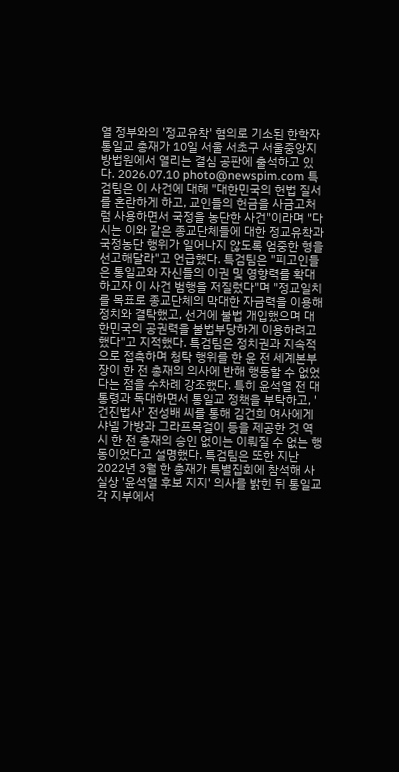열 정부와의 '정교유착' 혐의로 기소된 한학자 통일교 총재가 10일 서울 서초구 서울중앙지방법원에서 열리는 결심 공판에 출석하고 있다. 2026.07.10 photo@newspim.com 특검팀은 이 사건에 대해 "대한민국의 헌법 질서를 혼란하게 하고, 교인들의 헌금을 사금고처럼 사용하면서 국정을 농단한 사건"이라며 "다시는 이와 같은 종교단체들에 대한 정교유착과 국정농단 행위가 일어나지 않도록 엄중한 형을 선고해달라"고 언급했다. 특검팀은 "피고인들은 통일교와 자신들의 이권 및 영향력를 확대하고자 이 사건 범행을 저질렀다"며 "정교일치를 목표로 종교단체의 막대한 자금력을 이용해 정치와 결탁했고, 선거에 불법 개입했으며 대한민국의 공권력을 불법부당하게 이용하려고 했다"고 지적했다. 특검팀은 정치권과 지속적으로 접촉하며 청탁 행위를 한 윤 전 세계본부장이 한 전 총재의 의사에 반해 행동할 수 없었다는 점을 수차례 강조했다. 특히 윤석열 전 대통령과 독대하면서 통일교 정책을 부탁하고, '건진법사' 전성배 씨를 통해 김건희 여사에게 샤넬 가방과 그라프목걸이 등을 제공한 것 역시 한 전 총재의 승인 없이는 이뤄질 수 없는 행동이었다고 설명했다. 특검팀은 또한 지난 2022년 3월 한 총재가 특별집회에 참석해 사실상 '윤석열 후보 지지' 의사를 밝힌 뒤 통일교 각 지부에서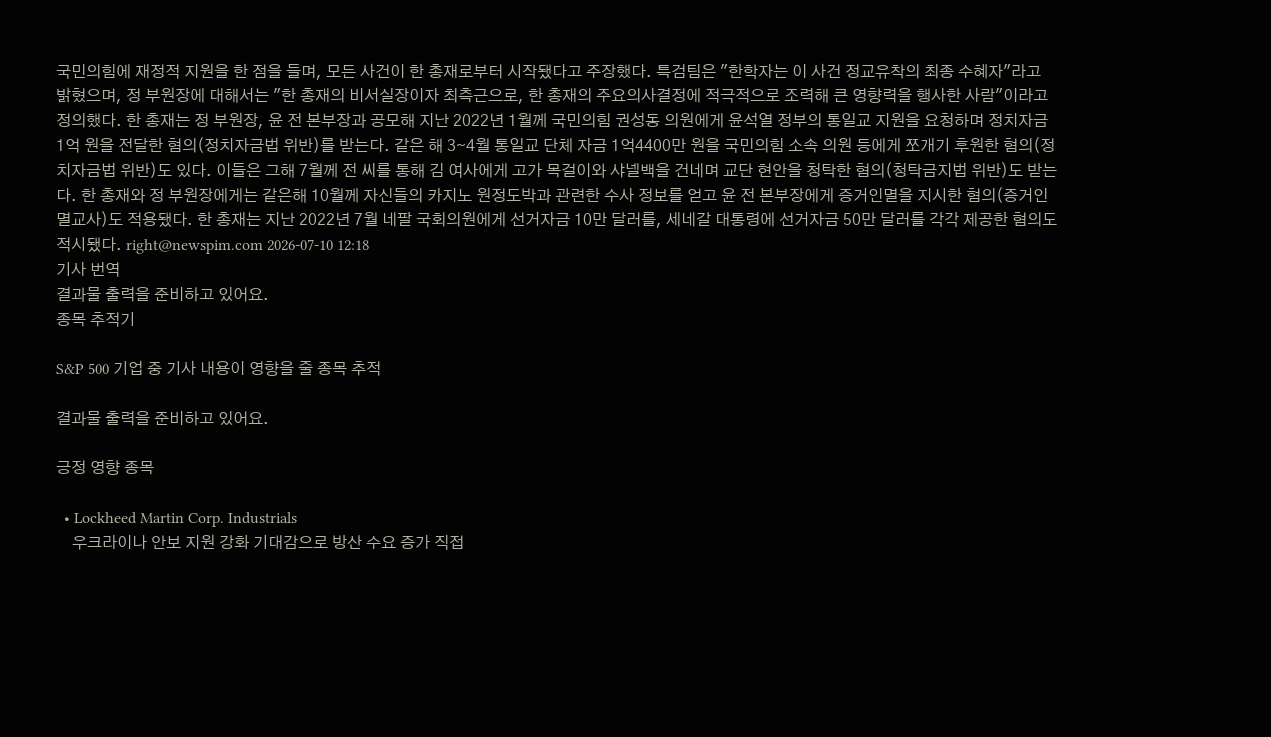국민의힘에 재정적 지원을 한 점을 들며, 모든 사건이 한 총재로부터 시작됐다고 주장했다. 특검팀은 "한학자는 이 사건 정교유착의 최종 수혜자"라고 밝혔으며, 정 부원장에 대해서는 "한 총재의 비서실장이자 최측근으로, 한 총재의 주요의사결정에 적극적으로 조력해 큰 영향력을 행사한 사람"이라고 정의했다. 한 총재는 정 부원장, 윤 전 본부장과 공모해 지난 2022년 1월께 국민의힘 권성동 의원에게 윤석열 정부의 통일교 지원을 요청하며 정치자금 1억 원을 전달한 혐의(정치자금법 위반)를 받는다. 같은 해 3∼4월 통일교 단체 자금 1억4400만 원을 국민의힘 소속 의원 등에게 쪼개기 후원한 혐의(정치자금법 위반)도 있다. 이들은 그해 7월께 전 씨를 통해 김 여사에게 고가 목걸이와 샤넬백을 건네며 교단 현안을 청탁한 혐의(청탁금지법 위반)도 받는다. 한 총재와 정 부원장에게는 같은해 10월께 자신들의 카지노 원정도박과 관련한 수사 정보를 얻고 윤 전 본부장에게 증거인멸을 지시한 혐의(증거인멸교사)도 적용됐다. 한 총재는 지난 2022년 7월 네팔 국회의원에게 선거자금 10만 달러를, 세네갈 대통령에 선거자금 50만 달러를 각각 제공한 혐의도 적시됐다. right@newspim.com 2026-07-10 12:18
기사 번역
결과물 출력을 준비하고 있어요.
종목 추적기

S&P 500 기업 중 기사 내용이 영향을 줄 종목 추적

결과물 출력을 준비하고 있어요.

긍정 영향 종목

  • Lockheed Martin Corp. Industrials
    우크라이나 안보 지원 강화 기대감으로 방산 수요 증가 직접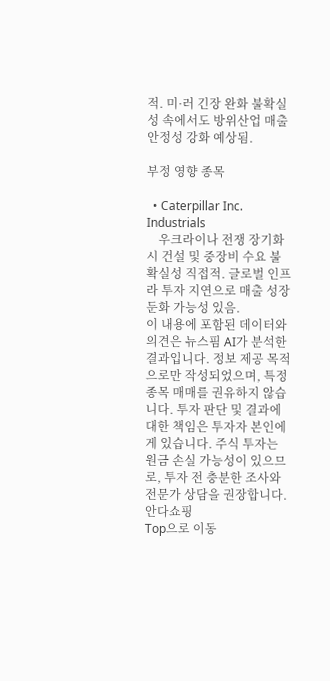적. 미·러 긴장 완화 불확실성 속에서도 방위산업 매출 안정성 강화 예상됨.

부정 영향 종목

  • Caterpillar Inc. Industrials
    우크라이나 전쟁 장기화 시 건설 및 중장비 수요 불확실성 직접적. 글로벌 인프라 투자 지연으로 매출 성장 둔화 가능성 있음.
이 내용에 포함된 데이터와 의견은 뉴스핌 AI가 분석한 결과입니다. 정보 제공 목적으로만 작성되었으며, 특정 종목 매매를 권유하지 않습니다. 투자 판단 및 결과에 대한 책임은 투자자 본인에게 있습니다. 주식 투자는 원금 손실 가능성이 있으므로, 투자 전 충분한 조사와 전문가 상담을 권장합니다.
안다쇼핑
Top으로 이동